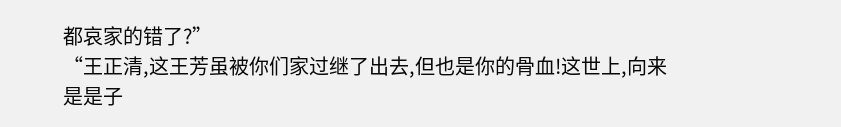都哀家的错了?”
“王正清,这王芳虽被你们家过继了出去,但也是你的骨血!这世上,向来是是子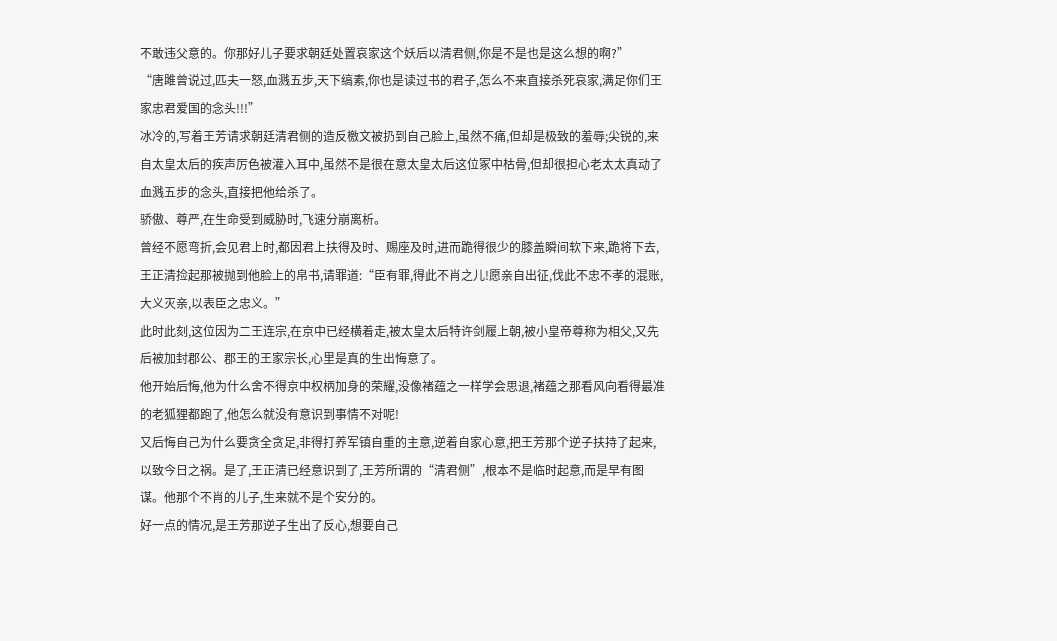不敢违父意的。你那好儿子要求朝廷处置哀家这个妖后以清君侧,你是不是也是这么想的啊?”
“唐雎曾说过,匹夫一怒,血溅五步,天下缟素,你也是读过书的君子,怎么不来直接杀死哀家,满足你们王家忠君爱国的念头!!!”
冰冷的,写着王芳请求朝廷清君侧的造反檄文被扔到自己脸上,虽然不痛,但却是极致的羞辱;尖锐的,来自太皇太后的疾声厉色被灌入耳中,虽然不是很在意太皇太后这位冢中枯骨,但却很担心老太太真动了血溅五步的念头,直接把他给杀了。
骄傲、尊严,在生命受到威胁时,飞速分崩离析。
曾经不愿弯折,会见君上时,都因君上扶得及时、赐座及时,进而跪得很少的膝盖瞬间软下来,跪将下去,王正清捡起那被抛到他脸上的帛书,请罪道:“臣有罪,得此不肖之儿!愿亲自出征,伐此不忠不孝的混账,大义灭亲,以表臣之忠义。”
此时此刻,这位因为二王连宗,在京中已经横着走,被太皇太后特许剑履上朝,被小皇帝尊称为相父,又先后被加封郡公、郡王的王家宗长,心里是真的生出悔意了。
他开始后悔,他为什么舍不得京中权柄加身的荣耀,没像褚蕴之一样学会思退,褚蕴之那看风向看得最准的老狐狸都跑了,他怎么就没有意识到事情不对呢!
又后悔自己为什么要贪全贪足,非得打养军镇自重的主意,逆着自家心意,把王芳那个逆子扶持了起来,以致今日之祸。是了,王正清已经意识到了,王芳所谓的“清君侧”,根本不是临时起意,而是早有图谋。他那个不肖的儿子,生来就不是个安分的。
好一点的情况,是王芳那逆子生出了反心,想要自己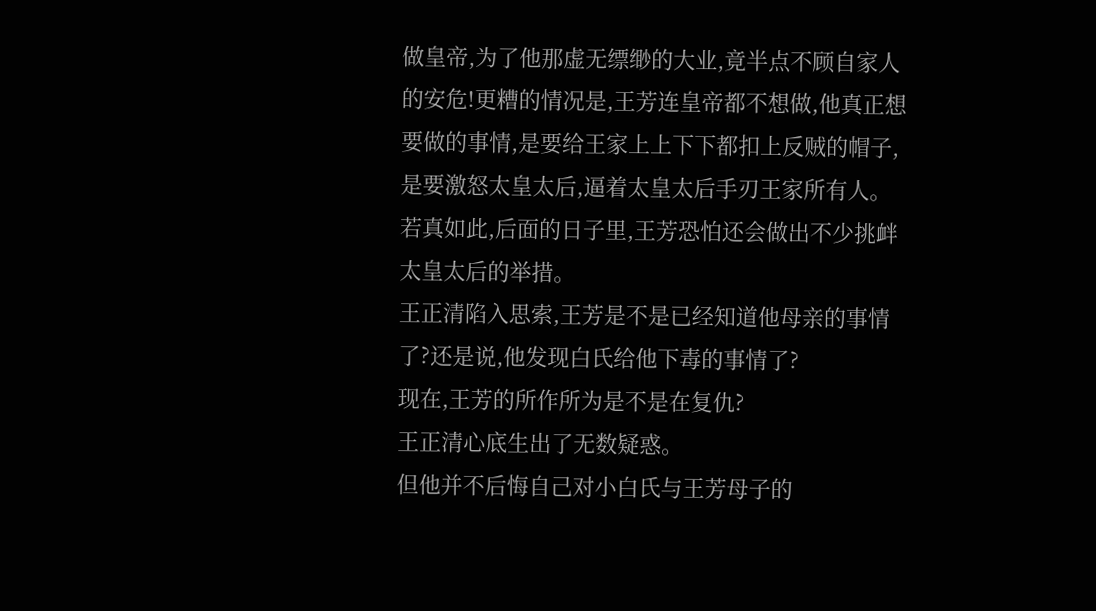做皇帝,为了他那虚无缥缈的大业,竟半点不顾自家人的安危!更糟的情况是,王芳连皇帝都不想做,他真正想要做的事情,是要给王家上上下下都扣上反贼的帽子,是要激怒太皇太后,逼着太皇太后手刃王家所有人。
若真如此,后面的日子里,王芳恐怕还会做出不少挑衅太皇太后的举措。
王正清陷入思索,王芳是不是已经知道他母亲的事情了?还是说,他发现白氏给他下毒的事情了?
现在,王芳的所作所为是不是在复仇?
王正清心底生出了无数疑惑。
但他并不后悔自己对小白氏与王芳母子的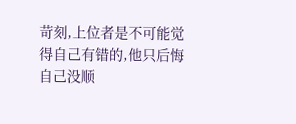苛刻,上位者是不可能觉得自己有错的,他只后悔自己没顺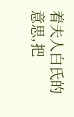着夫人白氏的意思,把